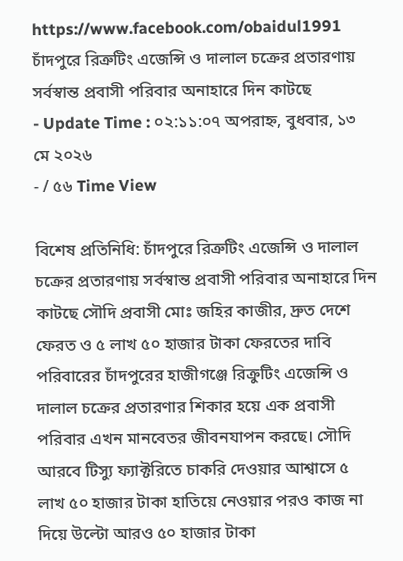https://www.facebook.com/obaidul1991
চাঁদপুরে রিত্রুটিং এজেন্সি ও দালাল চক্রের প্রতারণায় সর্বস্বান্ত প্রবাসী পরিবার অনাহারে দিন কাটছে
- Update Time : ০২:১১:০৭ অপরাহ্ন, বুধবার, ১৩ মে ২০২৬
- / ৫৬ Time View

বিশেষ প্রতিনিধি: চাঁদপুরে রিত্রুটিং এজেন্সি ও দালাল চক্রের প্রতারণায় সর্বস্বান্ত প্রবাসী পরিবার অনাহারে দিন কাটছে সৌদি প্রবাসী মোঃ জহির কাজীর, দ্রুত দেশে ফেরত ও ৫ লাখ ৫০ হাজার টাকা ফেরতের দাবি পরিবারের চাঁদপুরের হাজীগঞ্জে রিক্রুটিং এজেন্সি ও দালাল চক্রের প্রতারণার শিকার হয়ে এক প্রবাসী পরিবার এখন মানবেতর জীবনযাপন করছে। সৌদি আরবে টিস্যু ফ্যাক্টরিতে চাকরি দেওয়ার আশ্বাসে ৫ লাখ ৫০ হাজার টাকা হাতিয়ে নেওয়ার পরও কাজ না দিয়ে উল্টো আরও ৫০ হাজার টাকা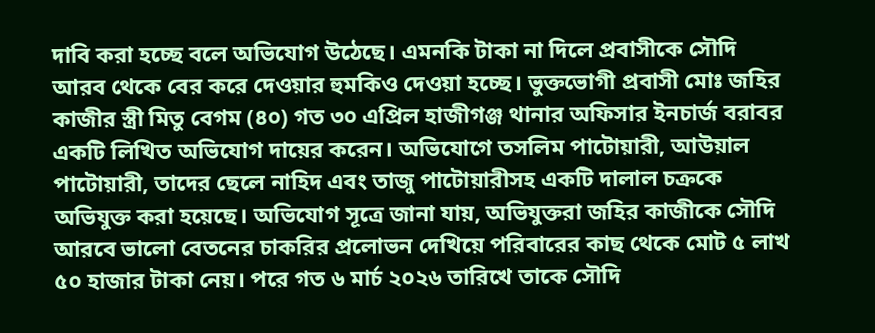দাবি করা হচ্ছে বলে অভিযোগ উঠেছে। এমনকি টাকা না দিলে প্রবাসীকে সৌদি আরব থেকে বের করে দেওয়ার হুমকিও দেওয়া হচ্ছে। ভুক্তভোগী প্রবাসী মোঃ জহির কাজীর স্ত্রী মিতু বেগম (৪০) গত ৩০ এপ্রিল হাজীগঞ্জ থানার অফিসার ইনচার্জ বরাবর একটি লিখিত অভিযোগ দায়ের করেন। অভিযোগে তসলিম পাটোয়ারী, আউয়াল পাটোয়ারী, তাদের ছেলে নাহিদ এবং তাজু পাটোয়ারীসহ একটি দালাল চক্রকে অভিযুক্ত করা হয়েছে। অভিযোগ সূত্রে জানা যায়, অভিযুক্তরা জহির কাজীকে সৌদি আরবে ভালো বেতনের চাকরির প্রলোভন দেখিয়ে পরিবারের কাছ থেকে মোট ৫ লাখ ৫০ হাজার টাকা নেয়। পরে গত ৬ মার্চ ২০২৬ তারিখে তাকে সৌদি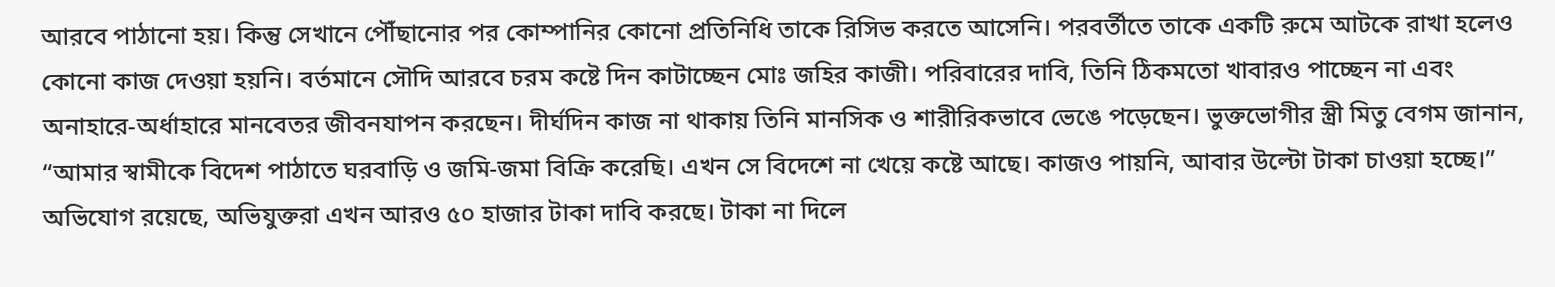আরবে পাঠানো হয়। কিন্তু সেখানে পৌঁছানোর পর কোম্পানির কোনো প্রতিনিধি তাকে রিসিভ করতে আসেনি। পরবর্তীতে তাকে একটি রুমে আটকে রাখা হলেও কোনো কাজ দেওয়া হয়নি। বর্তমানে সৌদি আরবে চরম কষ্টে দিন কাটাচ্ছেন মোঃ জহির কাজী। পরিবারের দাবি, তিনি ঠিকমতো খাবারও পাচ্ছেন না এবং অনাহারে-অর্ধাহারে মানবেতর জীবনযাপন করছেন। দীর্ঘদিন কাজ না থাকায় তিনি মানসিক ও শারীরিকভাবে ভেঙে পড়েছেন। ভুক্তভোগীর স্ত্রী মিতু বেগম জানান, “আমার স্বামীকে বিদেশ পাঠাতে ঘরবাড়ি ও জমি-জমা বিক্রি করেছি। এখন সে বিদেশে না খেয়ে কষ্টে আছে। কাজও পায়নি, আবার উল্টো টাকা চাওয়া হচ্ছে।” অভিযোগ রয়েছে, অভিযুক্তরা এখন আরও ৫০ হাজার টাকা দাবি করছে। টাকা না দিলে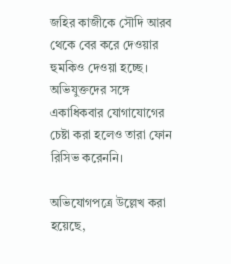জহির কাজীকে সৌদি আরব থেকে বের করে দেওয়ার হুমকিও দেওয়া হচ্ছে। অভিযুক্তদের সঙ্গে একাধিকবার যোগাযোগের চেষ্টা করা হলেও তারা ফোন রিসিভ করেননি।

অভিযোগপত্রে উল্লেখ করা হয়েছে,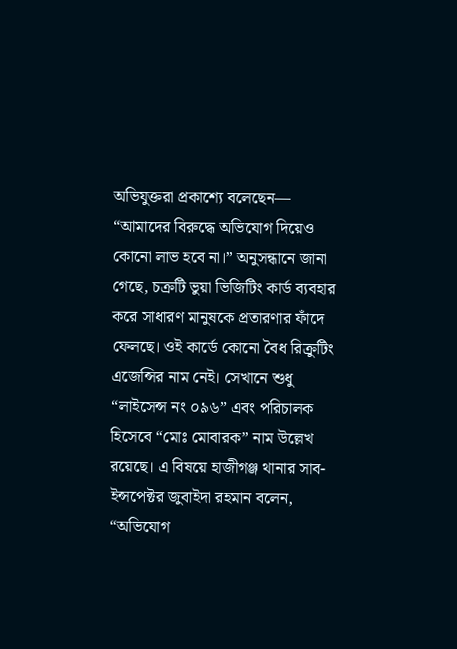অভিযুক্তরা প্রকাশ্যে বলেছেন— “আমাদের বিরুদ্ধে অভিযোগ দিয়েও কোনো লাভ হবে না।” অনুসন্ধানে জানা গেছে, চক্রটি ভুয়া ভিজিটিং কার্ড ব্যবহার করে সাধারণ মানুষকে প্রতারণার ফাঁদে ফেলছে। ওই কার্ডে কোনো বৈধ রিক্রুটিং এজেন্সির নাম নেই। সেখানে শুধু “লাইসেন্স নং ০৯৬” এবং পরিচালক হিসেবে “মোঃ মোবারক” নাম উল্লেখ রয়েছে। এ বিষয়ে হাজীগঞ্জ থানার সাব-ইন্সপেক্টর জুবাইদা রহমান বলেন, “অভিযোগ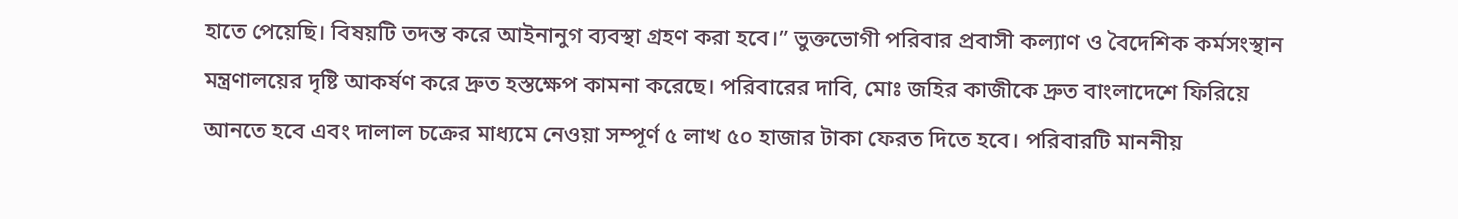হাতে পেয়েছি। বিষয়টি তদন্ত করে আইনানুগ ব্যবস্থা গ্রহণ করা হবে।” ভুক্তভোগী পরিবার প্রবাসী কল্যাণ ও বৈদেশিক কর্মসংস্থান মন্ত্রণালয়ের দৃষ্টি আকর্ষণ করে দ্রুত হস্তক্ষেপ কামনা করেছে। পরিবারের দাবি, মোঃ জহির কাজীকে দ্রুত বাংলাদেশে ফিরিয়ে আনতে হবে এবং দালাল চক্রের মাধ্যমে নেওয়া সম্পূর্ণ ৫ লাখ ৫০ হাজার টাকা ফেরত দিতে হবে। পরিবারটি মাননীয়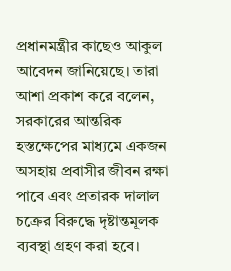প্রধানমন্ত্রীর কাছেও আকুল আবেদন জানিয়েছে। তারা আশা প্রকাশ করে বলেন, সরকারের আন্তরিক হস্তক্ষেপের মাধ্যমে একজন অসহায় প্রবাসীর জীবন রক্ষা পাবে এবং প্রতারক দালাল চক্রের বিরুদ্ধে দৃষ্টান্তমূলক ব্যবস্থা গ্রহণ করা হবে।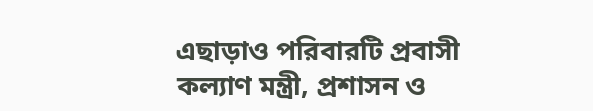এছাড়াও পরিবারটি প্রবাসী কল্যাণ মন্ত্রী, প্রশাসন ও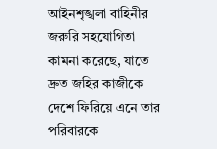আইনশৃঙ্খলা বাহিনীর জরুরি সহযোগিতা কামনা করেছে, যাতে দ্রুত জহির কাজীকে দেশে ফিরিয়ে এনে তার পরিবারকে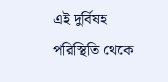এই দুর্বিষহ পরিস্থিতি থেকে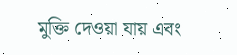মুক্তি দেওয়া যায় এবং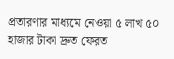প্রতারণার মাধ্যমে নেওয়া ৫ লাখ ৫০ হাজার টাকা দ্রুত ফেরত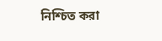নিশ্চিত করা